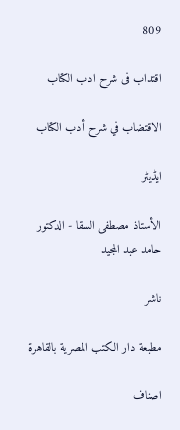809

اقتداب فی شرح ادب الکتاب

الاقتضاب في شرح أدب الكتاب

ایڈیٹر

الأستاذ مصطفى السقا - الدكتور حامد عبد المجيد

ناشر

مطبعة دار الكتب المصرية بالقاهرة

اصناف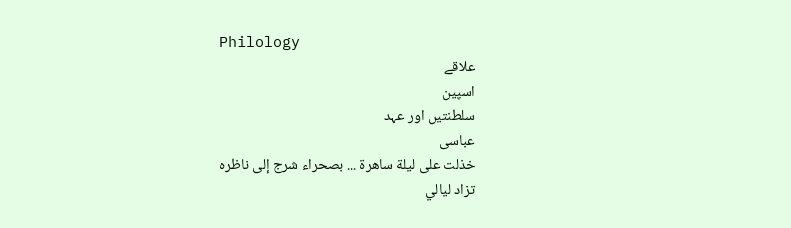Philology
علاقے
اسپین
سلطنتیں اور عہد
عباسی
خذلت على ليلة ساهرة ... بصحراء شرج إلى ناظره
تزاد ليالي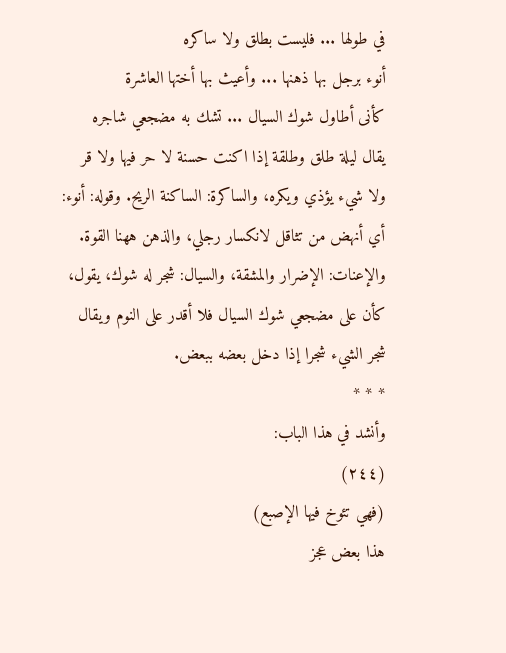في طولها ... فليست بطلق ولا ساكره
أنوء برجل بها ذهنها ... وأعيث بها أختها العاشرة
كأنى أطاول شوك السيال ... تشك به مضجعي شاجره
يقال ليلة طلق وطلقة إذا اكنت حسنة لا حر فيها ولا قر ولا شيء يؤذي ويكره، والساكرة: الساكنة الريح. وقوله: أنوء: أي أنهض من تثاقل لانكسار رجلي، والذهن ههنا القوة. والإعنات: الإضرار والمشقة، والسيال: شجر له شوك، يقول، كأن على مضجعي شوك السيال فلا أقدر على النوم ويقال شجر الشيء شجرا إذا دخل بعضه ببعض.
* * *
وأنشد في هذا الباب:
(٢٤٤)
(فهي تئوخ فيها الإصبع)
هذا بعض عجز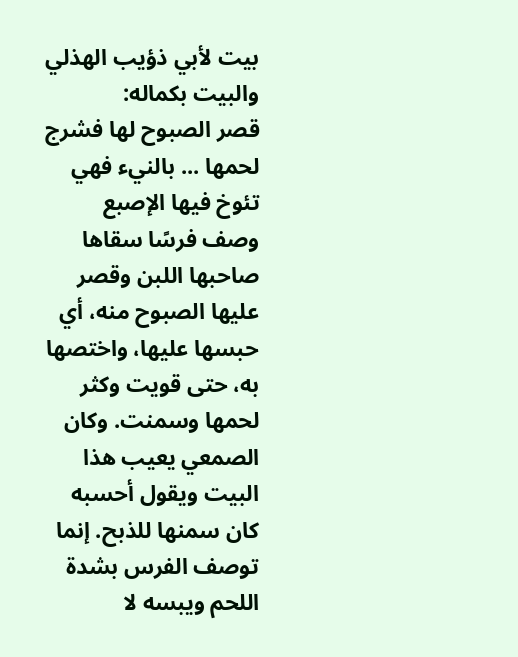بيت لأبي ذؤيب الهذلي والبيت بكماله:
قصر الصبوح لها فشرج لحمها ... بالنيء فهي تئوخ فيها الإصبع
وصف فرسًا سقاها صاحبها اللبن وقصر عليها الصبوح منه، أي حبسها عليها، واختصها به، حتى قويت وكثر لحمها وسمنت. وكان الصمعي يعيب هذا البيت ويقول أحسبه كان سمنها للذبح. إنما توصف الفرس بشدة اللحم ويبسه لا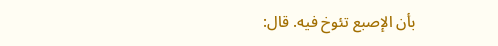بأن الإصبع تئوخ فيه. قال: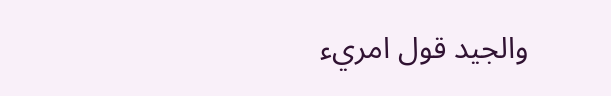والجيد قول امريء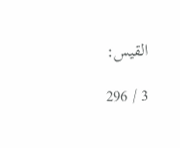القيس:

3 / 296